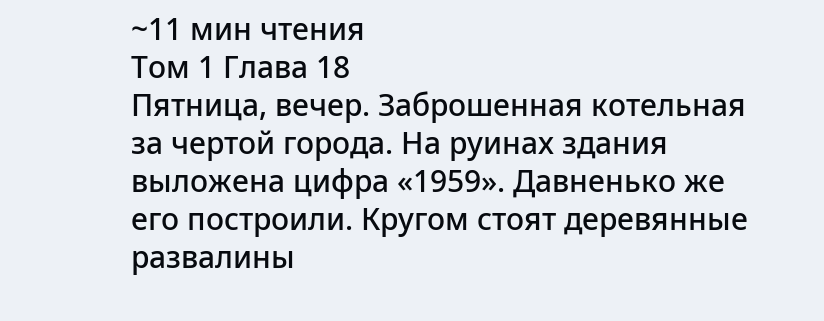~11 мин чтения
Том 1 Глава 18
Пятница, вечер. Заброшенная котельная за чертой города. На руинах здания выложена цифра «1959». Давненько же его построили. Кругом стоят деревянные развалины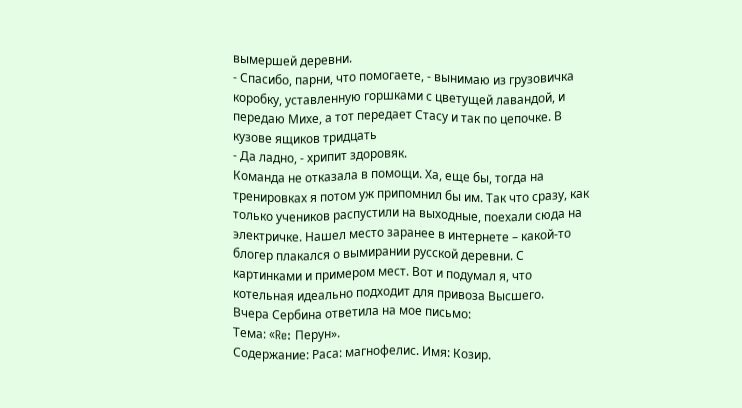вымершей деревни.
- Спасибо, парни, что помогаете, - вынимаю из грузовичка коробку, уставленную горшками с цветущей лавандой, и передаю Михе, а тот передает Стасу и так по цепочке. В кузове ящиков тридцать
- Да ладно, - хрипит здоровяк.
Команда не отказала в помощи. Ха, еще бы, тогда на тренировках я потом уж припомнил бы им. Так что сразу, как только учеников распустили на выходные, поехали сюда на электричке. Нашел место заранее в интернете – какой-то блогер плакался о вымирании русской деревни. С картинками и примером мест. Вот и подумал я, что котельная идеально подходит для привоза Высшего.
Вчера Сербина ответила на мое письмо:
Тема: «Re: Перун».
Содержание: Раса: магнофелис. Имя: Козир.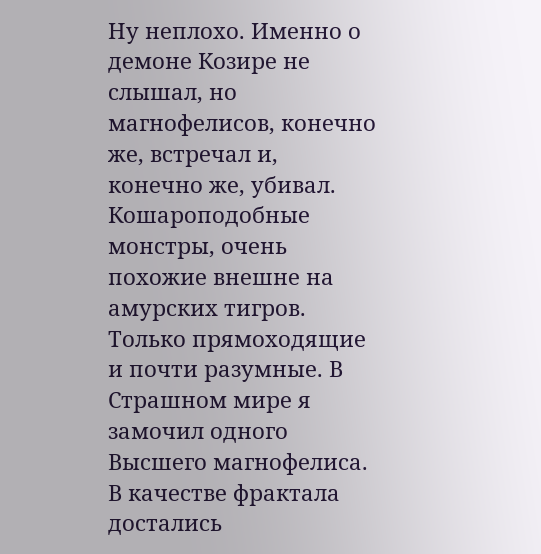Ну неплохо. Именно о демоне Козире не слышал, но магнофелисов, конечно же, встречал и, конечно же, убивал. Кошароподобные монстры, очень похожие внешне на амурских тигров. Только прямоходящие и почти разумные. В Страшном мире я замочил одного Высшего магнофелиса. В качестве фрактала достались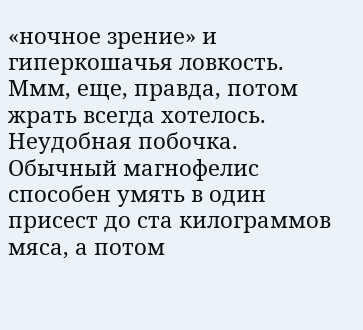«ночное зрение» и гиперкошачья ловкость. Ммм, еще, правда, потом жрать всегда хотелось. Неудобная побочка. Обычный магнофелис способен умять в один присест до ста килограммов мяса, а потом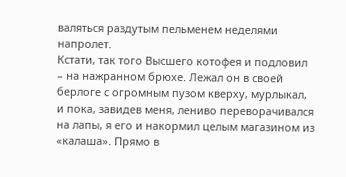валяться раздутым пельменем неделями напролет.
Кстати, так того Высшего котофея и подловил – на нажранном брюхе. Лежал он в своей берлоге с огромным пузом кверху, мурлыкал, и пока, завидев меня, лениво переворачивался на лапы, я его и накормил целым магазином из «калаша». Прямо в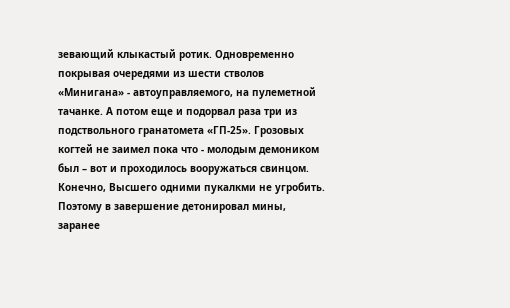зевающий клыкастый ротик. Одновременно покрывая очередями из шести стволов «Минигана» - автоуправляемого, на пулеметной тачанке. А потом еще и подорвал раза три из подствольного гранатомета «ГП-25». Грозовых когтей не заимел пока что - молодым демоником был – вот и проходилось вооружаться свинцом. Конечно, Высшего одними пукалкми не угробить. Поэтому в завершение детонировал мины, заранее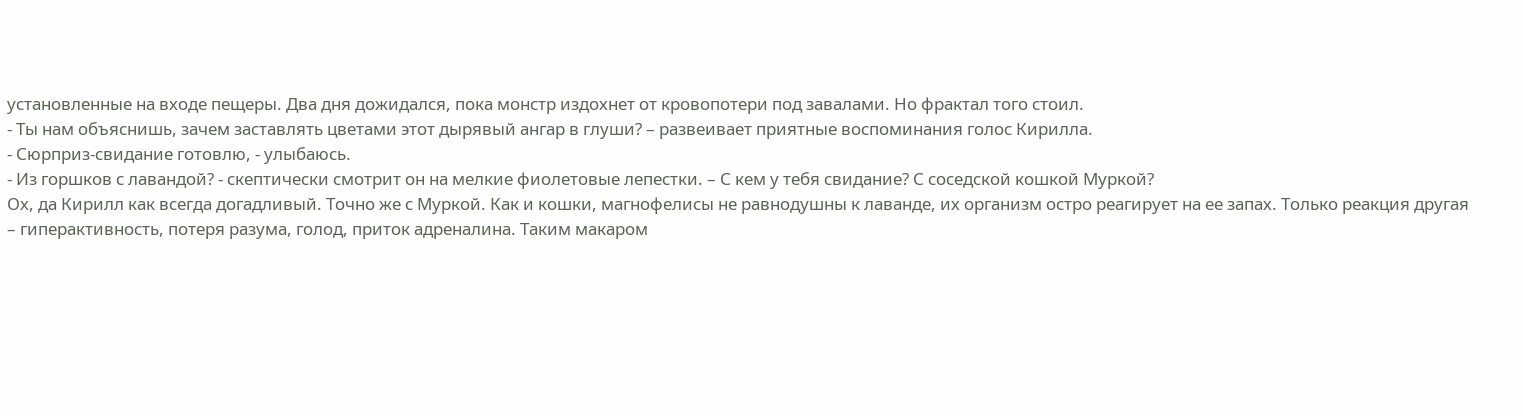установленные на входе пещеры. Два дня дожидался, пока монстр издохнет от кровопотери под завалами. Но фрактал того стоил.
- Ты нам объяснишь, зачем заставлять цветами этот дырявый ангар в глуши? – развеивает приятные воспоминания голос Кирилла.
- Сюрприз-свидание готовлю, - улыбаюсь.
- Из горшков с лавандой? - скептически смотрит он на мелкие фиолетовые лепестки. – С кем у тебя свидание? С соседской кошкой Муркой?
Ох, да Кирилл как всегда догадливый. Точно же с Муркой. Как и кошки, магнофелисы не равнодушны к лаванде, их организм остро реагирует на ее запах. Только реакция другая – гиперактивность, потеря разума, голод, приток адреналина. Таким макаром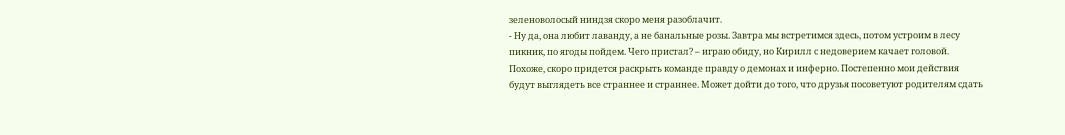зеленоволосый ниндзя скоро меня разоблачит.
- Ну да, она любит лаванду, а не банальные розы. Завтра мы встретимся здесь, потом устроим в лесу пикник, по ягоды пойдем. Чего пристал? – играю обиду, но Кирилл с недоверием качает головой.
Похоже, скоро придется раскрыть команде правду о демонах и инферно. Постепенно мои действия будут выглядеть все страннее и страннее. Может дойти до того, что друзья посоветуют родителям сдать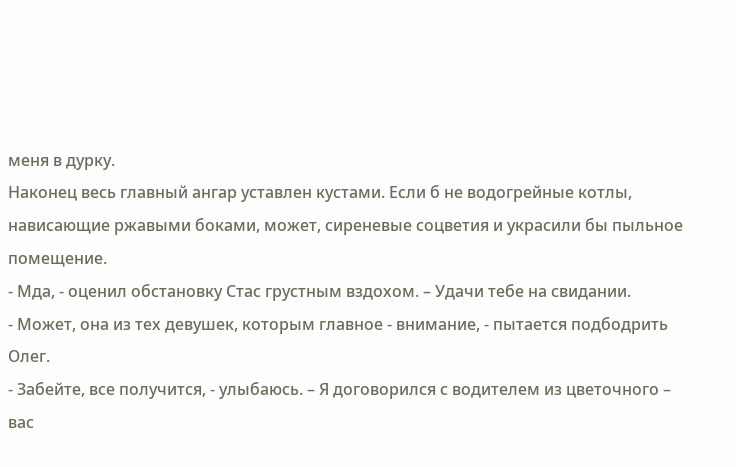меня в дурку.
Наконец весь главный ангар уставлен кустами. Если б не водогрейные котлы, нависающие ржавыми боками, может, сиреневые соцветия и украсили бы пыльное помещение.
- Мда, - оценил обстановку Стас грустным вздохом. – Удачи тебе на свидании.
- Может, она из тех девушек, которым главное - внимание, - пытается подбодрить Олег.
- Забейте, все получится, - улыбаюсь. – Я договорился с водителем из цветочного – вас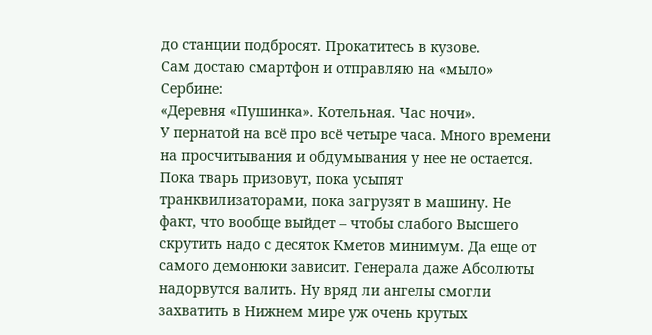до станции подбросят. Прокатитесь в кузове.
Сам достаю смартфон и отправляю на «мыло» Сербине:
«Деревня «Пушинка». Котельная. Час ночи».
У пернатой на всё про всё четыре часа. Много времени на просчитывания и обдумывания у нее не остается. Пока тварь призовут, пока усыпят транквилизаторами, пока загрузят в машину. Не факт, что вообще выйдет – чтобы слабого Высшего скрутить надо с десяток Кметов минимум. Да еще от самого демонюки зависит. Генерала даже Абсолюты надорвутся валить. Ну вряд ли ангелы смогли захватить в Нижнем мире уж очень крутых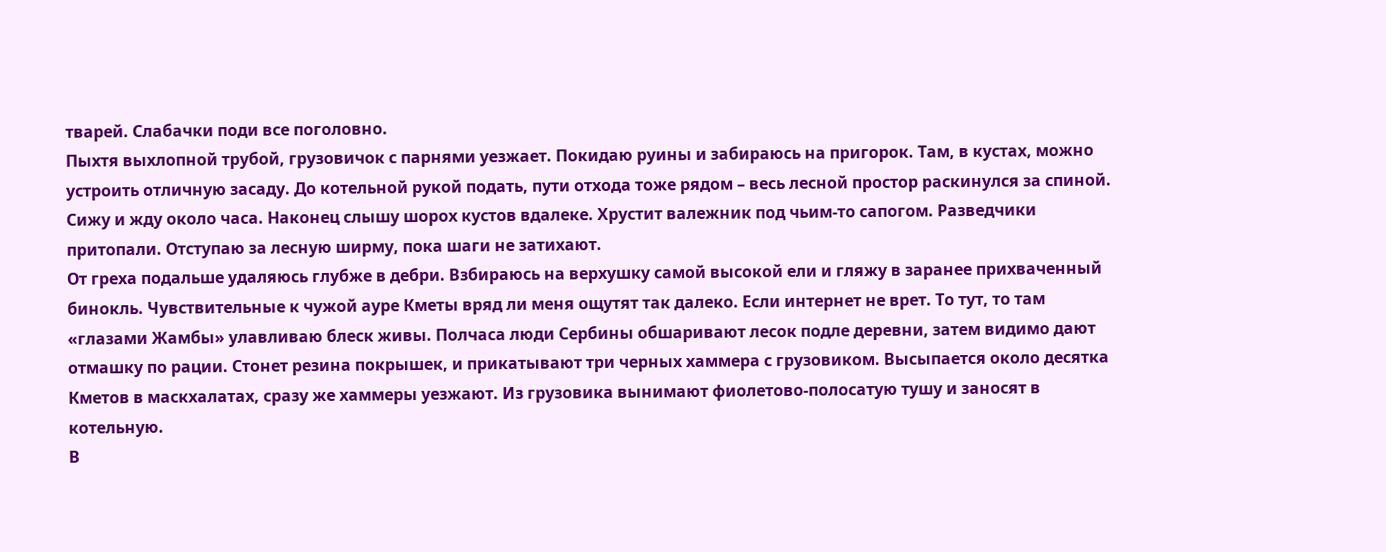тварей. Слабачки поди все поголовно.
Пыхтя выхлопной трубой, грузовичок с парнями уезжает. Покидаю руины и забираюсь на пригорок. Там, в кустах, можно устроить отличную засаду. До котельной рукой подать, пути отхода тоже рядом – весь лесной простор раскинулся за спиной.
Сижу и жду около часа. Наконец слышу шорох кустов вдалеке. Хрустит валежник под чьим-то сапогом. Разведчики притопали. Отступаю за лесную ширму, пока шаги не затихают.
От греха подальше удаляюсь глубже в дебри. Взбираюсь на верхушку самой высокой ели и гляжу в заранее прихваченный бинокль. Чувствительные к чужой ауре Кметы вряд ли меня ощутят так далеко. Если интернет не врет. То тут, то там «глазами Жамбы» улавливаю блеск живы. Полчаса люди Сербины обшаривают лесок подле деревни, затем видимо дают отмашку по рации. Стонет резина покрышек, и прикатывают три черных хаммера с грузовиком. Высыпается около десятка Кметов в маскхалатах, сразу же хаммеры уезжают. Из грузовика вынимают фиолетово-полосатую тушу и заносят в котельную.
В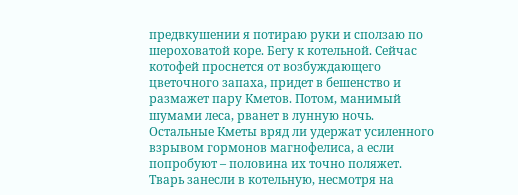предвкушении я потираю руки и сползаю по шероховатой коре. Бегу к котельной. Сейчас котофей проснется от возбуждающего цветочного запаха, придет в бешенство и размажет пару Кметов. Потом, манимый шумами леса, рванет в лунную ночь. Остальные Кметы вряд ли удержат усиленного взрывом гормонов магнофелиса, а если попробуют – половина их точно поляжет.
Тварь занесли в котельную, несмотря на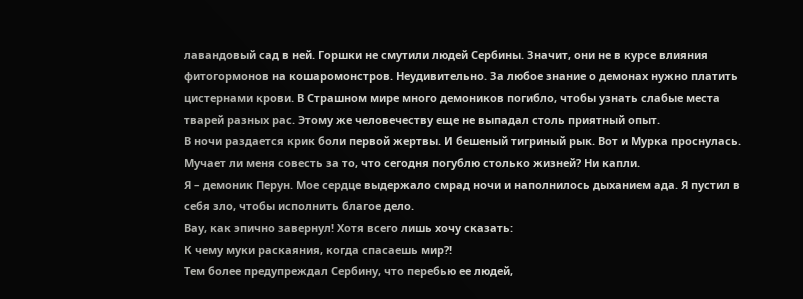лавандовый сад в ней. Горшки не смутили людей Сербины. Значит, они не в курсе влияния фитогормонов на кошаромонстров. Неудивительно. За любое знание о демонах нужно платить цистернами крови. В Страшном мире много демоников погибло, чтобы узнать слабые места тварей разных рас. Этому же человечеству еще не выпадал столь приятный опыт.
В ночи раздается крик боли первой жертвы. И бешеный тигриный рык. Вот и Мурка проснулась.
Мучает ли меня совесть за то, что сегодня погублю столько жизней? Ни капли.
Я – демоник Перун. Мое сердце выдержало смрад ночи и наполнилось дыханием ада. Я пустил в себя зло, чтобы исполнить благое дело.
Вау, как эпично завернул! Хотя всего лишь хочу сказать:
К чему муки раскаяния, когда спасаешь мир?!
Тем более предупреждал Сербину, что перебью ее людей,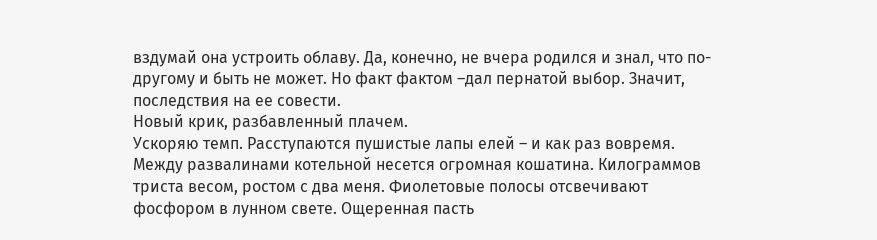вздумай она устроить облаву. Да, конечно, не вчера родился и знал, что по-другому и быть не может. Но факт фактом –дал пернатой выбор. Значит, последствия на ее совести.
Новый крик, разбавленный плачем.
Ускоряю темп. Расступаются пушистые лапы елей – и как раз вовремя. Между развалинами котельной несется огромная кошатина. Килограммов триста весом, ростом с два меня. Фиолетовые полосы отсвечивают фосфором в лунном свете. Ощеренная пасть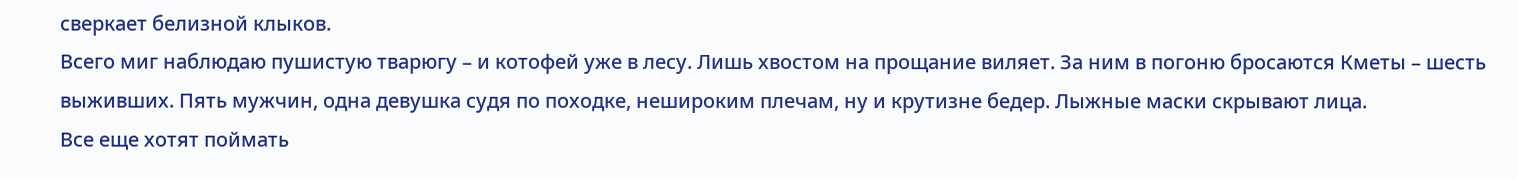сверкает белизной клыков.
Всего миг наблюдаю пушистую тварюгу – и котофей уже в лесу. Лишь хвостом на прощание виляет. За ним в погоню бросаются Кметы – шесть выживших. Пять мужчин, одна девушка судя по походке, нешироким плечам, ну и крутизне бедер. Лыжные маски скрывают лица.
Все еще хотят поймать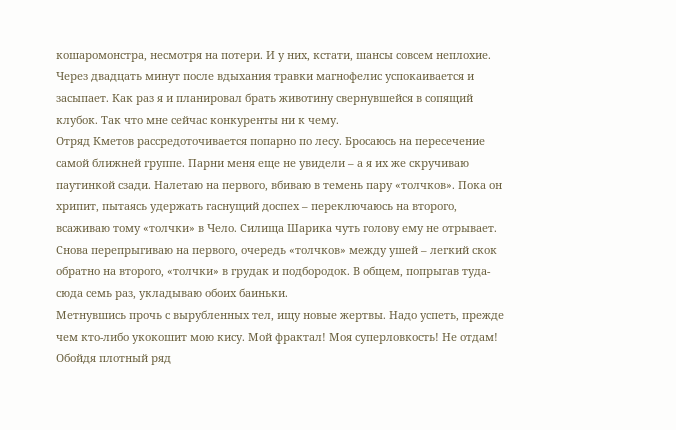кошаромонстра, несмотря на потери. И у них, кстати, шансы совсем неплохие. Через двадцать минут после вдыхания травки магнофелис успокаивается и засыпает. Как раз я и планировал брать животину свернувшейся в сопящий клубок. Так что мне сейчас конкуренты ни к чему.
Отряд Кметов рассредоточивается попарно по лесу. Бросаюсь на пересечение самой ближней группе. Парни меня еще не увидели – а я их же скручиваю паутинкой сзади. Налетаю на первого, вбиваю в темень пару «толчков». Пока он хрипит, пытаясь удержать гаснущий доспех – переключаюсь на второго, всаживаю тому «толчки» в Чело. Силища Шарика чуть голову ему не отрывает. Снова перепрыгиваю на первого, очередь «толчков» между ушей – легкий скок обратно на второго, «толчки» в грудак и подбородок. В общем, попрыгав туда-сюда семь раз, укладываю обоих баиньки.
Метнувшись прочь с вырубленных тел, ищу новые жертвы. Надо успеть, прежде чем кто-либо укокошит мою кису. Мой фрактал! Моя суперловкость! Не отдам!
Обойдя плотный ряд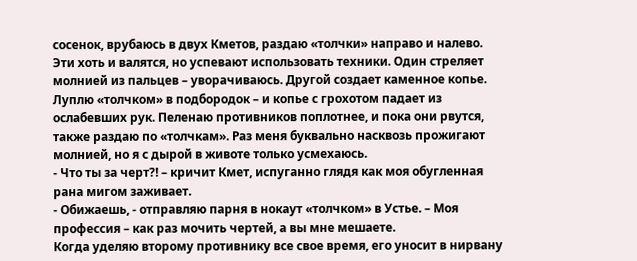сосенок, врубаюсь в двух Кметов, раздаю «толчки» направо и налево. Эти хоть и валятся, но успевают использовать техники. Один стреляет молнией из пальцев – уворачиваюсь. Другой создает каменное копье. Луплю «толчком» в подбородок – и копье с грохотом падает из ослабевших рук. Пеленаю противников поплотнее, и пока они рвутся, также раздаю по «толчкам». Раз меня буквально насквозь прожигают молнией, но я с дырой в животе только усмехаюсь.
- Что ты за черт?! – кричит Кмет, испуганно глядя как моя обугленная рана мигом заживает.
- Обижаешь, - отправляю парня в нокаут «толчком» в Устье. – Моя профессия – как раз мочить чертей, а вы мне мешаете.
Когда уделяю второму противнику все свое время, его уносит в нирвану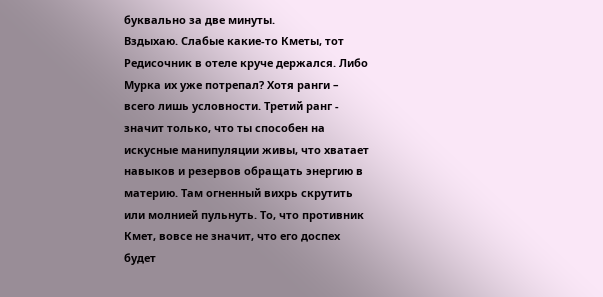буквально за две минуты.
Вздыхаю. Слабые какие-то Кметы, тот Редисочник в отеле круче держался. Либо Мурка их уже потрепал? Хотя ранги – всего лишь условности. Третий ранг - значит только, что ты способен на искусные манипуляции живы, что хватает навыков и резервов обращать энергию в материю. Там огненный вихрь скрутить или молнией пульнуть. То, что противник Кмет, вовсе не значит, что его доспех будет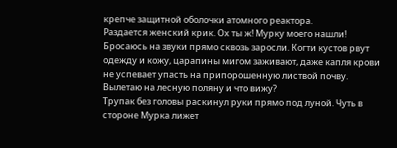крепче защитной оболочки атомного реактора.
Раздается женский крик. Ох ты ж! Мурку моего нашли!
Бросаюсь на звуки прямо сквозь заросли. Когти кустов рвут одежду и кожу, царапины мигом заживают, даже капля крови не успевает упасть на припорошенную листвой почву.
Вылетаю на лесную поляну и что вижу?
Трупак без головы раскинул руки прямо под луной. Чуть в стороне Мурка лижет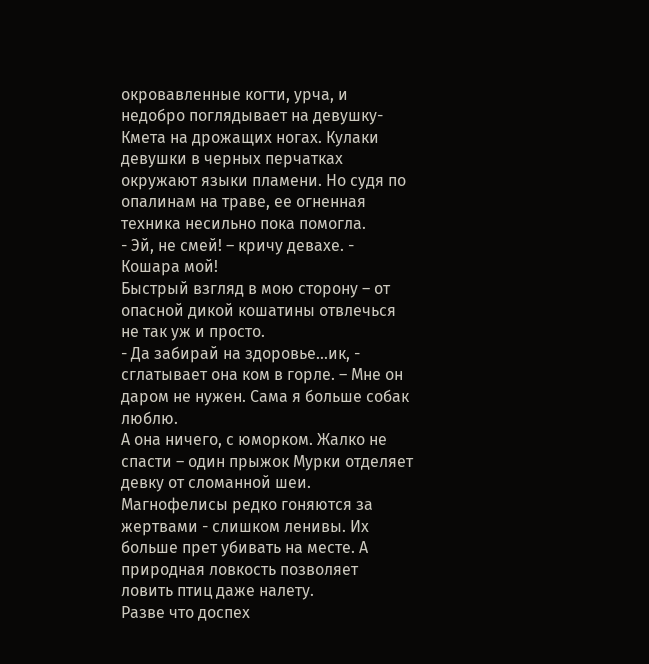окровавленные когти, урча, и недобро поглядывает на девушку-Кмета на дрожащих ногах. Кулаки девушки в черных перчатках окружают языки пламени. Но судя по опалинам на траве, ее огненная техника несильно пока помогла.
- Эй, не смей! – кричу девахе. - Кошара мой!
Быстрый взгляд в мою сторону – от опасной дикой кошатины отвлечься не так уж и просто.
- Да забирай на здоровье...ик, - сглатывает она ком в горле. – Мне он даром не нужен. Сама я больше собак люблю.
А она ничего, с юморком. Жалко не спасти – один прыжок Мурки отделяет девку от сломанной шеи. Магнофелисы редко гоняются за жертвами - слишком ленивы. Их больше прет убивать на месте. А природная ловкость позволяет ловить птиц даже налету.
Разве что доспех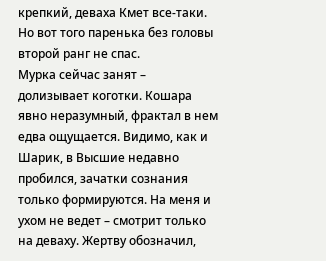крепкий, деваха Кмет все-таки. Но вот того паренька без головы второй ранг не спас.
Мурка сейчас занят – долизывает коготки. Кошара явно неразумный, фрактал в нем едва ощущается. Видимо, как и Шарик, в Высшие недавно пробился, зачатки сознания только формируются. На меня и ухом не ведет – смотрит только на деваху. Жертву обозначил,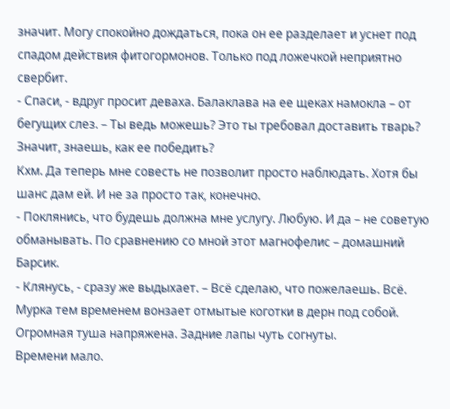значит. Могу спокойно дождаться, пока он ее разделает и уснет под спадом действия фитогормонов. Только под ложечкой неприятно свербит.
- Спаси, - вдруг просит деваха. Балаклава на ее щеках намокла – от бегущих слез. – Ты ведь можешь? Это ты требовал доставить тварь? Значит, знаешь, как ее победить?
Кхм. Да теперь мне совесть не позволит просто наблюдать. Хотя бы шанс дам ей. И не за просто так, конечно.
- Поклянись, что будешь должна мне услугу. Любую. И да – не советую обманывать. По сравнению со мной этот магнофелис – домашний Барсик.
- Клянусь, - сразу же выдыхает. – Всё сделаю, что пожелаешь. Всё.
Мурка тем временем вонзает отмытые коготки в дерн под собой. Огромная туша напряжена. Задние лапы чуть согнуты.
Времени мало.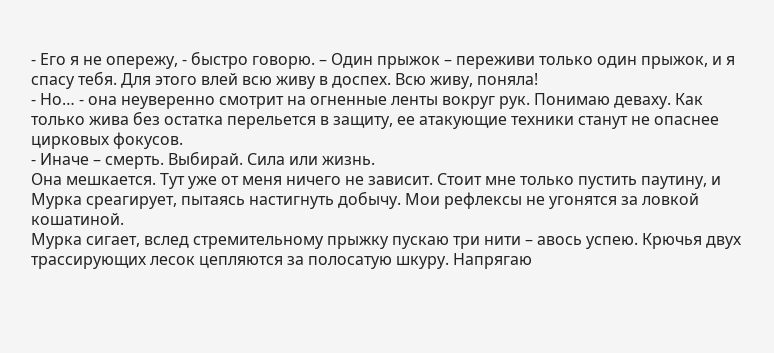- Его я не опережу, - быстро говорю. – Один прыжок – переживи только один прыжок, и я спасу тебя. Для этого влей всю живу в доспех. Всю живу, поняла!
- Но… - она неуверенно смотрит на огненные ленты вокруг рук. Понимаю деваху. Как только жива без остатка перельется в защиту, ее атакующие техники станут не опаснее цирковых фокусов.
- Иначе – смерть. Выбирай. Сила или жизнь.
Она мешкается. Тут уже от меня ничего не зависит. Стоит мне только пустить паутину, и Мурка среагирует, пытаясь настигнуть добычу. Мои рефлексы не угонятся за ловкой кошатиной.
Мурка сигает, вслед стремительному прыжку пускаю три нити – авось успею. Крючья двух трассирующих лесок цепляются за полосатую шкуру. Напрягаю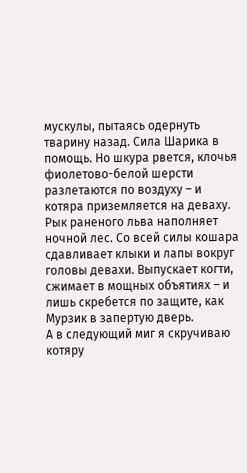мускулы, пытаясь одернуть тварину назад. Сила Шарика в помощь. Но шкура рвется, клочья фиолетово-белой шерсти разлетаются по воздуху – и котяра приземляется на деваху.
Рык раненого льва наполняет ночной лес. Со всей силы кошара сдавливает клыки и лапы вокруг головы девахи. Выпускает когти, сжимает в мощных объятиях – и лишь скребется по защите, как Мурзик в запертую дверь.
А в следующий миг я скручиваю котяру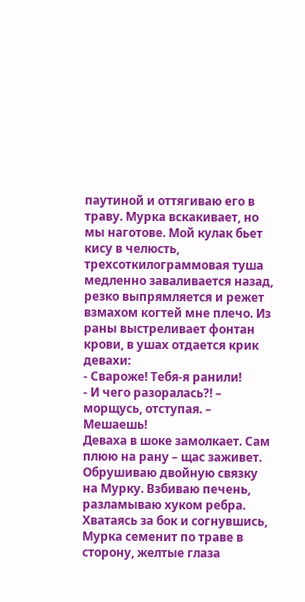паутиной и оттягиваю его в траву. Мурка вскакивает, но мы наготове. Мой кулак бьет кису в челюсть, трехсоткилограммовая туша медленно заваливается назад, резко выпрямляется и режет взмахом когтей мне плечо. Из раны выстреливает фонтан крови, в ушах отдается крик девахи:
- Свароже! Тебя-я ранили!
- И чего разоралась?! – морщусь, отступая. – Мешаешь!
Деваха в шоке замолкает. Сам плюю на рану – щас заживет. Обрушиваю двойную связку на Мурку. Взбиваю печень, разламываю хуком ребра.
Хватаясь за бок и согнувшись, Мурка семенит по траве в сторону, желтые глаза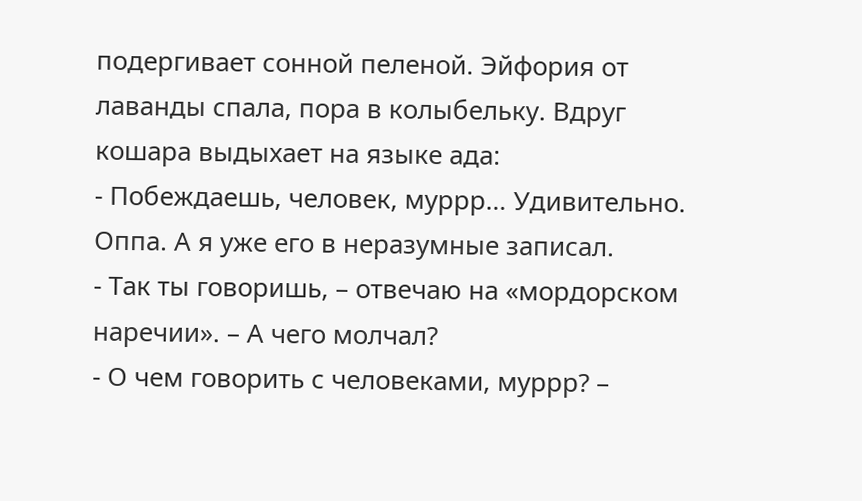подергивает сонной пеленой. Эйфория от лаванды спала, пора в колыбельку. Вдруг кошара выдыхает на языке ада:
- Побеждаешь, человек, муррр… Удивительно.
Оппа. А я уже его в неразумные записал.
- Так ты говоришь, – отвечаю на «мордорском наречии». – А чего молчал?
- О чем говорить с человеками, муррр? –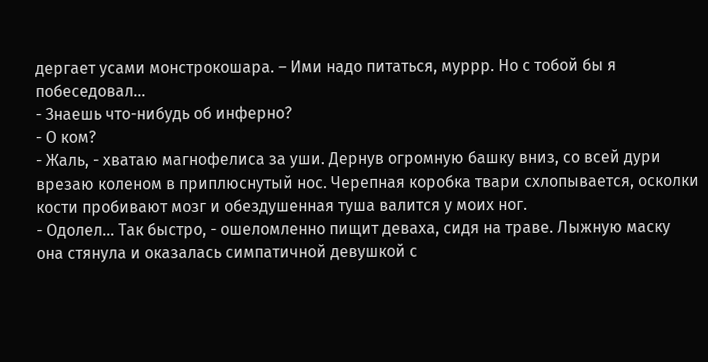дергает усами монстрокошара. – Ими надо питаться, муррр. Но с тобой бы я побеседовал…
- Знаешь что-нибудь об инферно?
- О ком?
- Жаль, - хватаю магнофелиса за уши. Дернув огромную башку вниз, со всей дури врезаю коленом в приплюснутый нос. Черепная коробка твари схлопывается, осколки кости пробивают мозг и обездушенная туша валится у моих ног.
- Одолел… Так быстро, - ошеломленно пищит деваха, сидя на траве. Лыжную маску она стянула и оказалась симпатичной девушкой с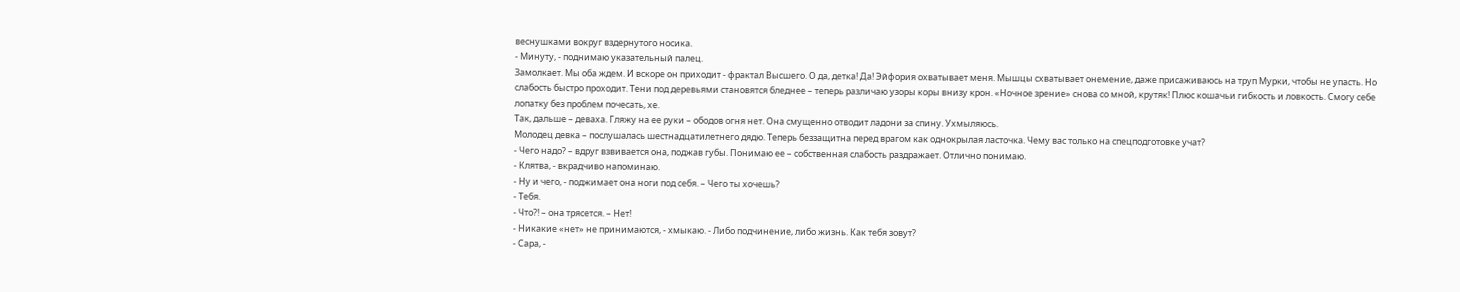веснушками вокруг вздернутого носика.
- Минуту, - поднимаю указательный палец.
Замолкает. Мы оба ждем. И вскоре он приходит - фрактал Высшего. О да, детка! Да! Эйфория охватывает меня. Мышцы схватывает онемение, даже присаживаюсь на труп Мурки, чтобы не упасть. Но слабость быстро проходит. Тени под деревьями становятся бледнее – теперь различаю узоры коры внизу крон. «Ночное зрение» снова со мной, крутяк! Плюс кошачьи гибкость и ловкость. Смогу себе лопатку без проблем почесать, хе.
Так, дальше – деваха. Гляжу на ее руки – ободов огня нет. Она смущенно отводит ладони за спину. Ухмыляюсь.
Молодец девка – послушалась шестнадцатилетнего дядю. Теперь беззащитна перед врагом как однокрылая ласточка. Чему вас только на спецподготовке учат?
- Чего надо? – вдруг взвивается она, поджав губы. Понимаю ее – собственная слабость раздражает. Отлично понимаю.
- Клятва, - вкрадчиво напоминаю.
- Ну и чего, - поджимает она ноги под себя. – Чего ты хочешь?
- Тебя.
- Что?! – она трясется. – Нет!
- Никакие «нет» не принимаются, - хмыкаю. - Либо подчинение, либо жизнь. Как тебя зовут?
- Сара, -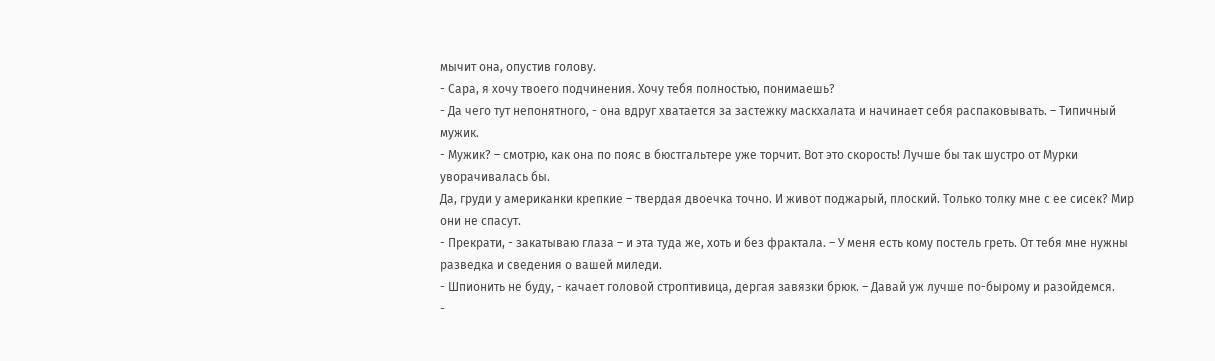мычит она, опустив голову.
- Сара, я хочу твоего подчинения. Хочу тебя полностью, понимаешь?
- Да чего тут непонятного, - она вдруг хватается за застежку маскхалата и начинает себя распаковывать. – Типичный мужик.
- Мужик? – смотрю, как она по пояс в бюстгальтере уже торчит. Вот это скорость! Лучше бы так шустро от Мурки уворачивалась бы.
Да, груди у американки крепкие – твердая двоечка точно. И живот поджарый, плоский. Только толку мне с ее сисек? Мир они не спасут.
- Прекрати, - закатываю глаза – и эта туда же, хоть и без фрактала. – У меня есть кому постель греть. От тебя мне нужны разведка и сведения о вашей миледи.
- Шпионить не буду, - качает головой строптивица, дергая завязки брюк. – Давай уж лучше по-бырому и разойдемся.
-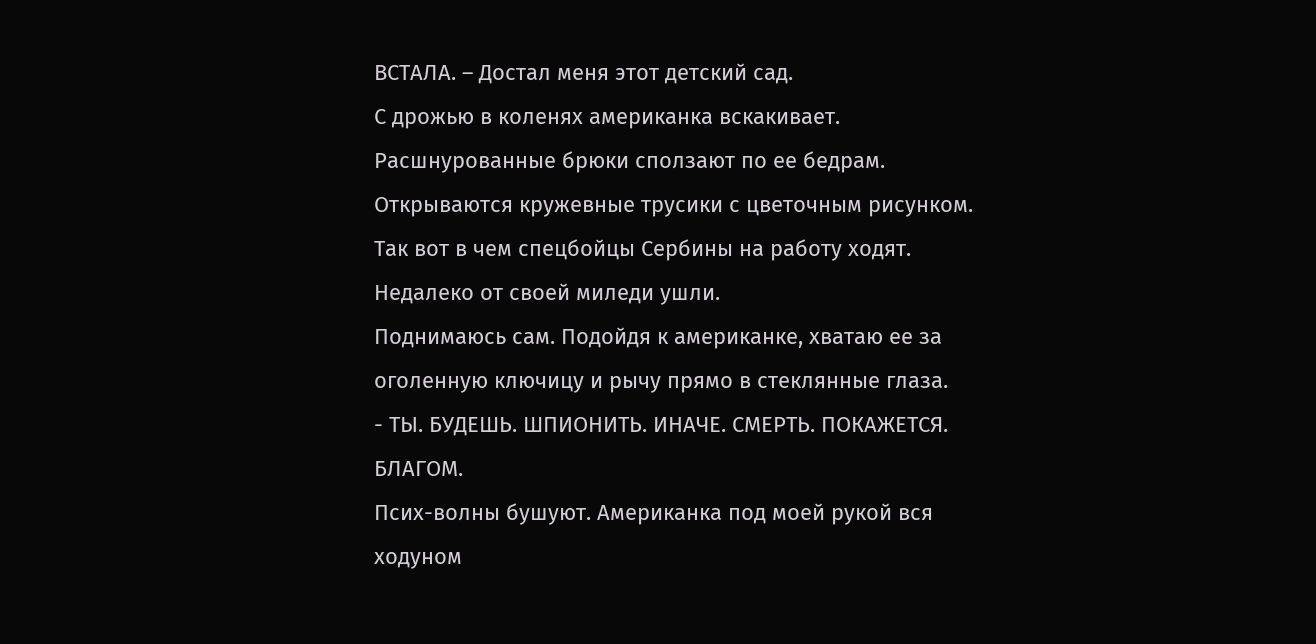ВСТАЛА. – Достал меня этот детский сад.
С дрожью в коленях американка вскакивает. Расшнурованные брюки сползают по ее бедрам. Открываются кружевные трусики с цветочным рисунком. Так вот в чем спецбойцы Сербины на работу ходят. Недалеко от своей миледи ушли.
Поднимаюсь сам. Подойдя к американке, хватаю ее за оголенную ключицу и рычу прямо в стеклянные глаза.
- ТЫ. БУДЕШЬ. ШПИОНИТЬ. ИНАЧЕ. СМЕРТЬ. ПОКАЖЕТСЯ. БЛАГОМ.
Псих-волны бушуют. Американка под моей рукой вся ходуном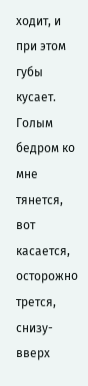ходит, и при этом губы кусает. Голым бедром ко мне тянется, вот касается, осторожно трется, снизу-вверх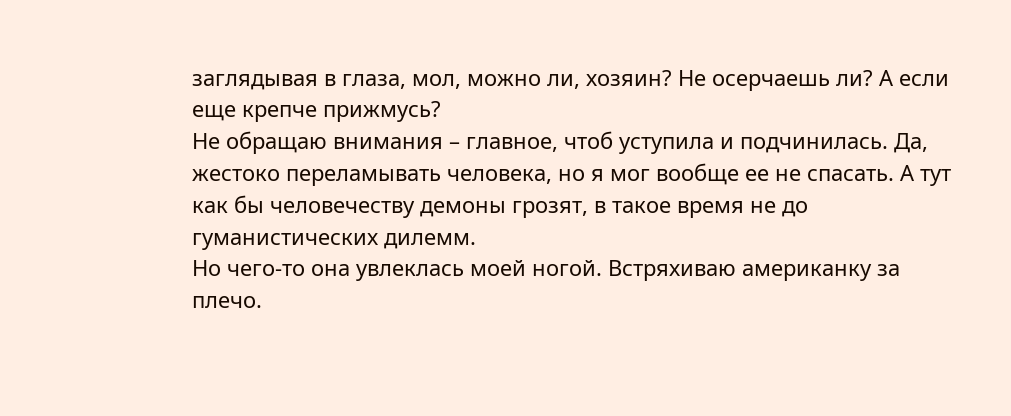заглядывая в глаза, мол, можно ли, хозяин? Не осерчаешь ли? А если еще крепче прижмусь?
Не обращаю внимания – главное, чтоб уступила и подчинилась. Да, жестоко переламывать человека, но я мог вообще ее не спасать. А тут как бы человечеству демоны грозят, в такое время не до гуманистических дилемм.
Но чего-то она увлеклась моей ногой. Встряхиваю американку за плечо.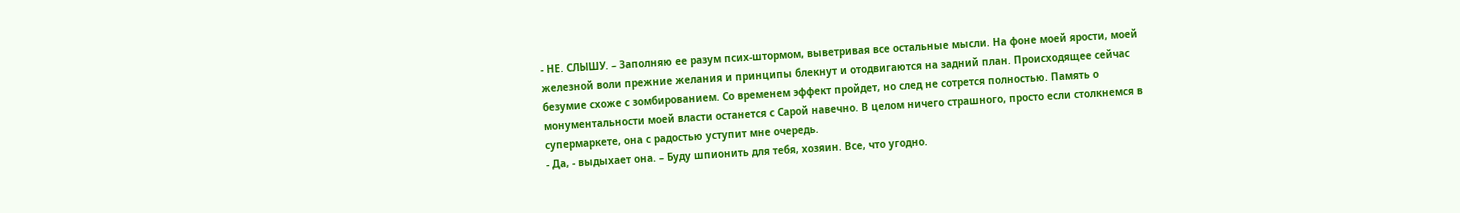- НЕ. СЛЫШУ. – Заполняю ее разум псих-штормом, выветривая все остальные мысли. На фоне моей ярости, моей железной воли прежние желания и принципы блекнут и отодвигаются на задний план. Происходящее сейчас безумие схоже с зомбированием. Со временем эффект пройдет, но след не сотрется полностью. Память о монументальности моей власти останется с Сарой навечно. В целом ничего страшного, просто если столкнемся в супермаркете, она с радостью уступит мне очередь.
- Да, - выдыхает она. – Буду шпионить для тебя, хозяин. Все, что угодно.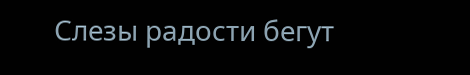Слезы радости бегут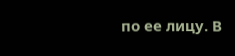по ее лицу. В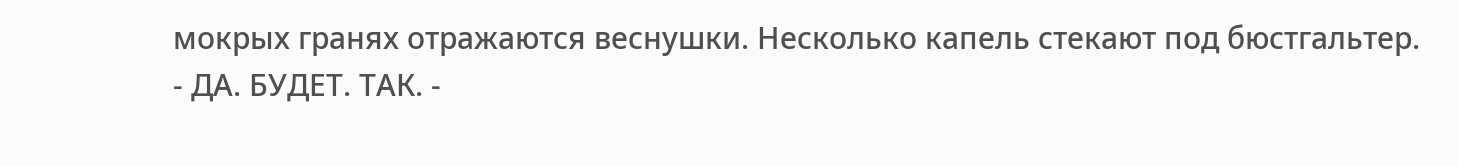мокрых гранях отражаются веснушки. Несколько капель стекают под бюстгальтер.
- ДА. БУДЕТ. ТАК. -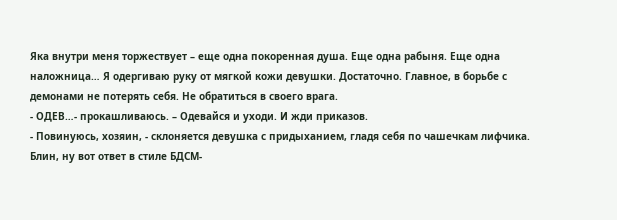Яка внутри меня торжествует – еще одна покоренная душа. Еще одна рабыня. Еще одна наложница… Я одергиваю руку от мягкой кожи девушки. Достаточно. Главное, в борьбе с демонами не потерять себя. Не обратиться в своего врага.
- ОДЕВ…- прокашливаюсь. – Одевайся и уходи. И жди приказов.
- Повинуюсь, хозяин, - склоняется девушка с придыханием, гладя себя по чашечкам лифчика.
Блин, ну вот ответ в стиле БДСМ-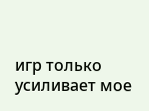игр только усиливает мое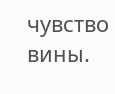чувство вины.